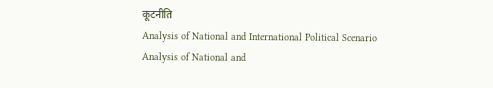कूटनीति
Analysis of National and International Political Scenario
Analysis of National and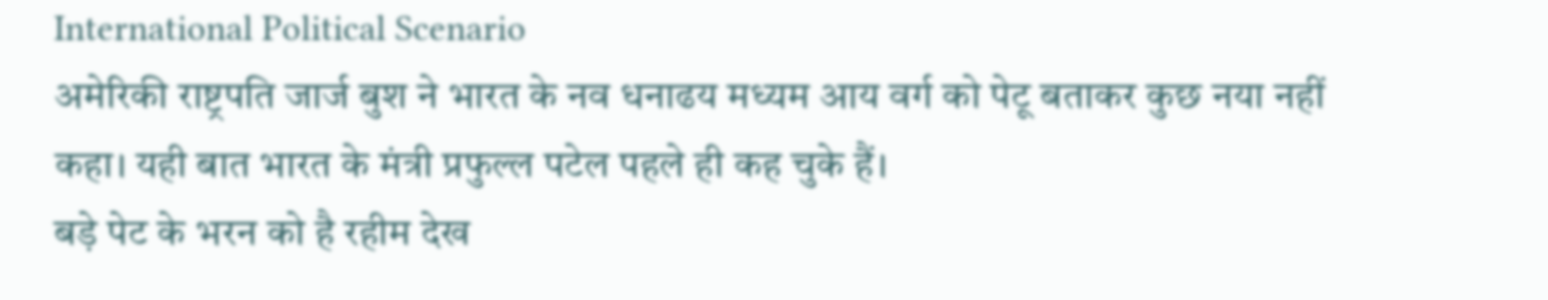International Political Scenario
अमेरिकी राष्ट्रपति जार्ज बुश ने भारत के नव धनाढय मध्यम आय वर्ग को पेटू बताकर कुछ नया नहीं कहा। यही बात भारत के मंत्री प्रफुल्ल पटेल पहले ही कह चुके हैं।
बड़े पेट के भरन को है रहीम देख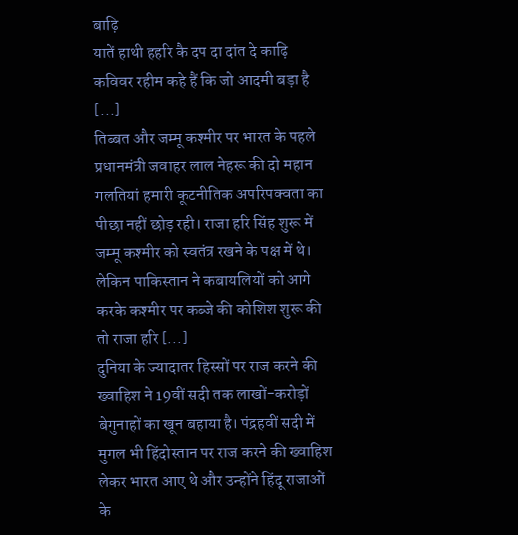बाढ़ि
यातें हाथी हहरि कै दप दा दांत दे काढ़ि
कविवर रहीम कहे हैं कि जो आदमी बड़ा है [...]
तिब्बत और जम्मू कश्मीर पर भारत के पहले प्रधानमंत्री जवाहर लाल नेहरू की दो महान गलतियां हमारी कूटनीतिक अपरिपक्वता का पीछा नहीं छोड़ रही। राजा हरि सिंह शुरू में जम्मू कश्मीर को स्वतंत्र रखने के पक्ष में थे। लेकिन पाकिस्तान ने कबायलियों को आगे करके कश्मीर पर कब्जे की कोशिश शुरू की तो राजा हरि [...]
दुनिया के ज्यादातर हिस्सों पर राज करने की ख्वाहिश ने 19वीं सदी तक लाखों-करोड़ों बेगुनाहों का खून बहाया है। पंद्रहवीं सदी में मुगल भी हिंदोस्तान पर राज करने की ख्वाहिश लेकर भारत आए थे और उन्होंने हिंदू राजाओं के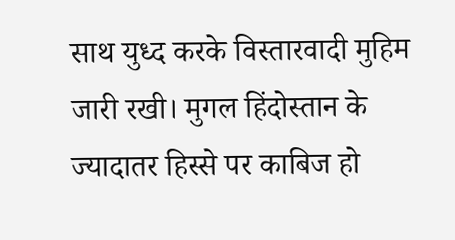साथ युध्द करके विस्तारवादी मुहिम जारी रखी। मुगल हिंदोस्तान के ज्यादातर हिस्से पर काबिज हो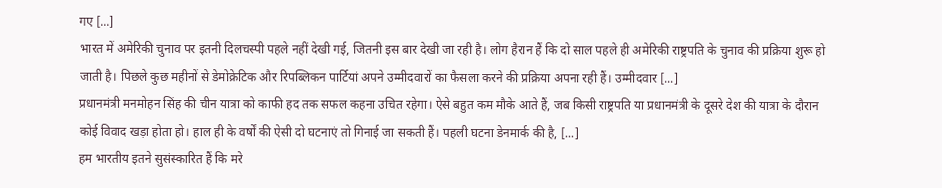गए [...]
भारत में अमेरिकी चुनाव पर इतनी दिलचस्पी पहले नहीं देखी गई, जितनी इस बार देखी जा रही है। लोग हैरान हैं कि दो साल पहले ही अमेरिकी राष्ट्रपति के चुनाव की प्रक्रिया शुरू हो जाती है। पिछले कुछ महीनों से डेमोक्रेटिक और रिपब्लिकन पार्टियां अपने उम्मीदवारों का फैसला करने की प्रक्रिया अपना रही हैं। उम्मीदवार [...]
प्रधानमंत्री मनमोहन सिंह की चीन यात्रा को काफी हद तक सफल कहना उचित रहेगा। ऐसे बहुत कम मौके आते हैं, जब किसी राष्ट्रपति या प्रधानमंत्री के दूसरे देश की यात्रा के दौरान कोई विवाद खड़ा होता हो। हाल ही के वर्षों की ऐसी दो घटनाएं तो गिनाई जा सकती हैं। पहली घटना डेनमार्क की है, [...]
हम भारतीय इतने सुसंस्कारित हैं कि मरे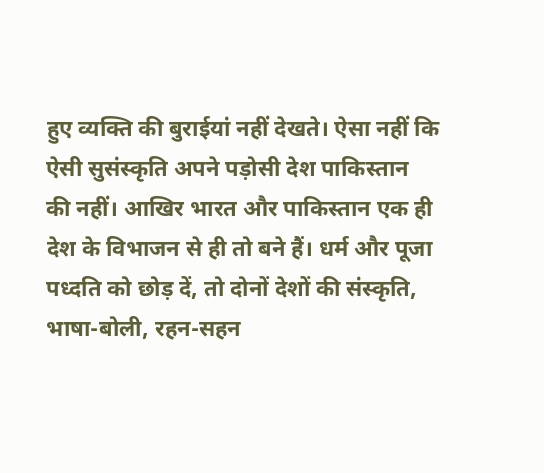हुए व्यक्ति की बुराईयां नहीं देखते। ऐसा नहीं कि ऐसी सुसंस्कृति अपने पड़ोसी देश पाकिस्तान की नहीं। आखिर भारत और पाकिस्तान एक ही देश के विभाजन से ही तो बने हैं। धर्म और पूजा पध्दति को छोड़ दें, तो दोनों देशों की संस्कृति, भाषा-बोली, रहन-सहन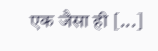एक जैसा ही [...]